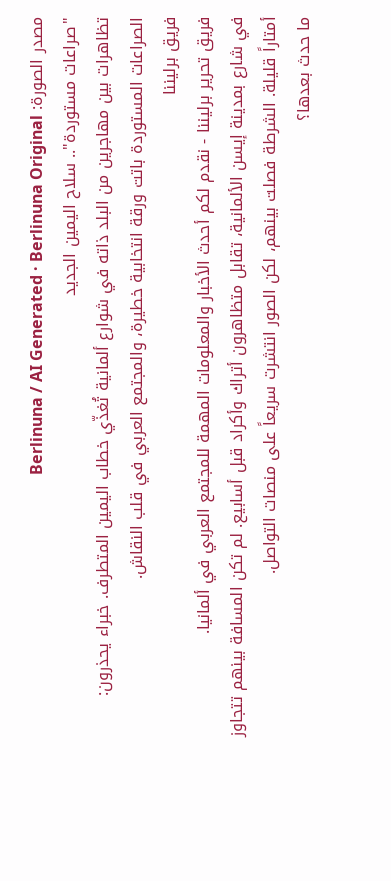مصدر الصورة: Berlinuna / AI Generated · Berlinuna Original
"صراعات مستوردة".. سلاح اليمين الجديد
تظاهرات بين مهاجرين من البلد ذاته في شوارع ألمانية تُغذّي خطاب اليمين المتطرف. خبراء يحذرون: الصراعات المستوردة باتت ورقة انتخابية خطيرة، والمجتمع العربي في قلب النقاش.
فريق برليننا
فريق تحرير برليننا - نقدم لكم أحدث الأخبار والمعلومات المهمة للمجتمع العربي في ألمانيا.
في شارع بمدينة إيسن الألمانية، تقابل متظاهرون أتراك وأكراد قبل أسابيع. لم تكن المسافة بينهم تتجاوز أمتاراً قليلة. الشرطة فصلت بينهم، لكن الصور انتشرت سريعاً على منصات التواصل.
ما حدث بعدها؟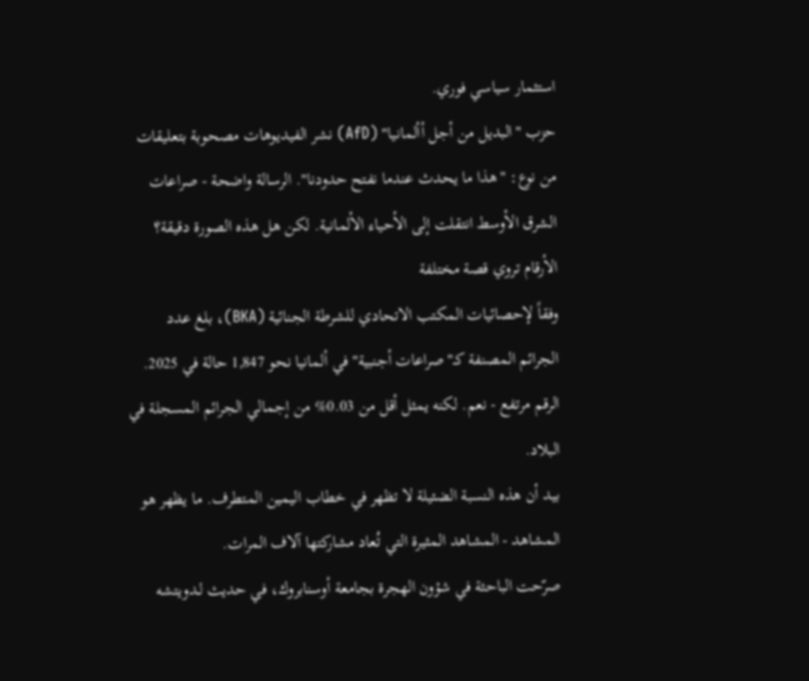استثمار سياسي فوري.
حزب "البديل من أجل أألمانيا" (AfD) نشر الفيديوهات مصحوبة بتعليقات من نوع: "هذا ما يحدث عندما نفتح حدودنا". الرسالة واضحة - صراعات الشرق الأوسط انتقلت إلى الأحياء الألمانية. لكن هل هذه الصورة دقيقة؟
الأرقام تروي قصة مختلفة
وفقاً لإحصائيات المكتب الاتحادي للشرطة الجنائية (BKA)، بلغ عدد الجرائم المصنفة كـ"صراعات أجنبية" في ألمانيا نحو 1,847 حالة في 2025. الرقم مرتفع - نعم. لكنه يمثل أقل من 0.03% من إجمالي الجرائم المسجلة في البلاد.
بيد أن هذه النسبة الضئيلة لا تظهر في خطاب اليمين المتطرف. ما يظهر هو المشاهد - المشاهد المثيرة التي تُعاد مشاركتها آلاف المرات.
صرّحت الباحثة في شؤون الهجرة بجامعة أوسنابروك، في حديث لـدويتشه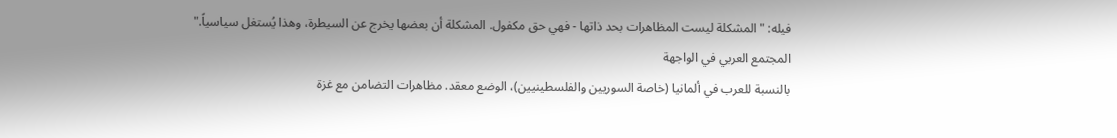فيله: "المشكلة ليست المظاهرات بحد ذاتها - فهي حق مكفول. المشكلة أن بعضها يخرج عن السيطرة، وهذا يُستغل سياسياً."
المجتمع العربي في الواجهة
بالنسبة للعرب في ألمانيا (خاصة السوريين والفلسطينيين)، الوضع معقد. مظاهرات التضامن مع غزة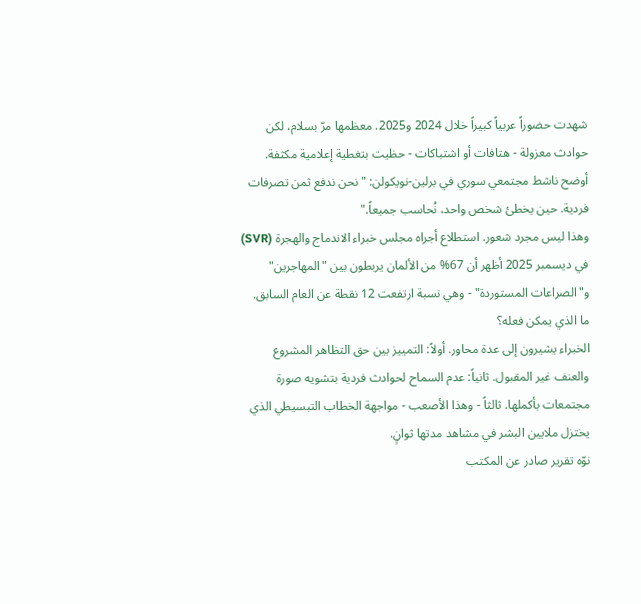شهدت حضوراً عربياً كبيراً خلال 2024 و2025. معظمها مرّ بسلام، لكن حوادث معزولة - هتافات أو اشتباكات - حظيت بتغطية إعلامية مكثفة.
أوضح ناشط مجتمعي سوري في برلين-نويكولن: "نحن ندفع ثمن تصرفات فردية. حين يخطئ شخص واحد، نُحاسب جميعاً."
وهذا ليس مجرد شعور. استطلاع أجراه مجلس خبراء الاندماج والهجرة (SVR) في ديسمبر 2025 أظهر أن 67% من الألمان يربطون بين "المهاجرين" و"الصراعات المستوردة" - وهي نسبة ارتفعت 12 نقطة عن العام السابق.
ما الذي يمكن فعله؟
الخبراء يشيرون إلى عدة محاور. أولاً: التمييز بين حق التظاهر المشروع والعنف غير المقبول. ثانياً: عدم السماح لحوادث فردية بتشويه صورة مجتمعات بأكملها. ثالثاً - وهذا الأصعب - مواجهة الخطاب التبسيطي الذي يختزل ملايين البشر في مشاهد مدتها ثوانٍ.
نوّه تقرير صادر عن المكتب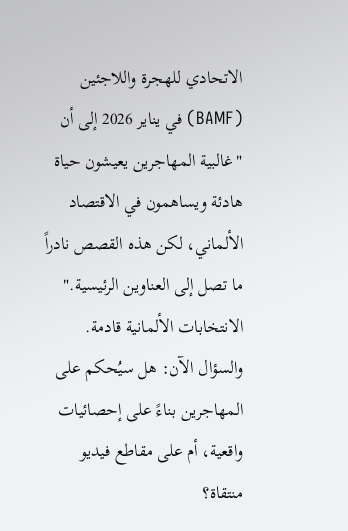الاتحادي للهجرة واللاجئين (BAMF) في يناير 2026 إلى أن "غالبية المهاجرين يعيشون حياة هادئة ويساهمون في الاقتصاد الألماني، لكن هذه القصص نادراً ما تصل إلى العناوين الرئيسية."
الانتخابات الألمانية قادمة. والسؤال الآن: هل سيُحكم على المهاجرين بناءً على إحصائيات واقعية، أم على مقاطع فيديو منتقاة؟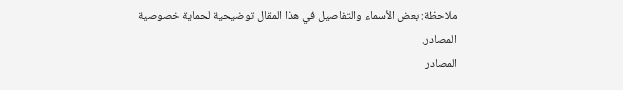ملاحظة: بعض الأسماء والتفاصيل في هذا المقال توضيحية لحماية خصوصية المصادر.
المصادر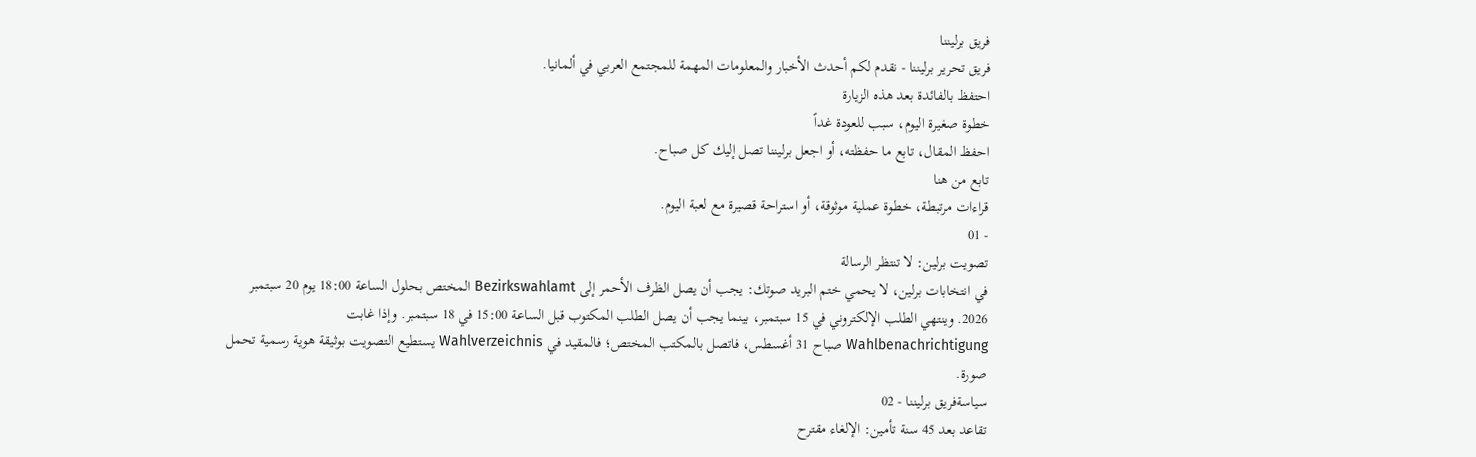فريق برليننا
فريق تحرير برليننا - نقدم لكم أحدث الأخبار والمعلومات المهمة للمجتمع العربي في ألمانيا.
احتفظ بالفائدة بعد هذه الزيارة
خطوة صغيرة اليوم، سبب للعودة غداً
احفظ المقال، تابع ما حفظته، أو اجعل برليننا تصل إليك كل صباح.
تابع من هنا
قراءات مرتبطة، خطوة عملية موثوقة، أو استراحة قصيرة مع لعبة اليوم.
- 01
تصويت برلين: لا تنتظر الرسالة
في انتخابات برلين، لا يحمي ختم البريد صوتك: يجب أن يصل الظرف الأحمر إلى Bezirkswahlamt المختص بحلول الساعة 18:00 يوم 20 سبتمبر 2026. وينتهي الطلب الإلكتروني في 15 سبتمبر، بينما يجب أن يصل الطلب المكتوب قبل الساعة 15:00 في 18 سبتمبر. وإذا غابت Wahlbenachrichtigung صباح 31 أغسطس، فاتصل بالمكتب المختص؛ فالمقيد في Wahlverzeichnis يستطيع التصويت بوثيقة هوية رسمية تحمل صورة.
سياسةفريق برليننا - 02
تقاعد بعد 45 سنة تأمين: الإلغاء مقترح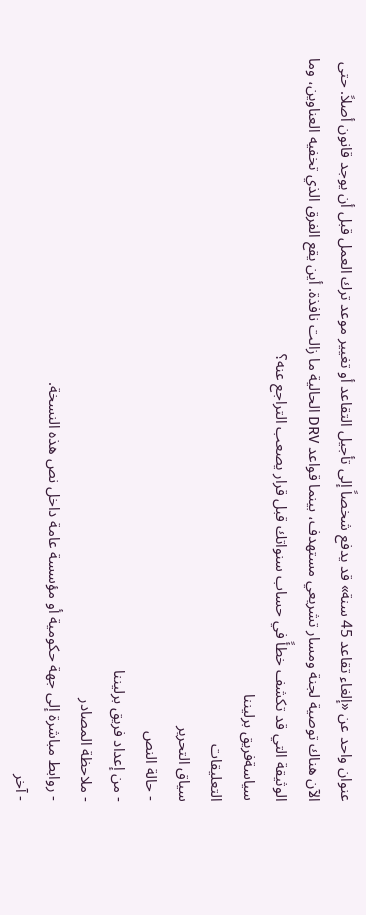عنوان واحد عن «إلغاء تقاعد 45 سنة» قد يدفع شخصاً إلى تأجيل التقاعد أو تغيير موعد ترك العمل قبل أن يوجد قانون أصلاً. حتى الآن هناك توصية لجنة ومسار تشريعي مستهدف، بينما قواعد DRV الحالية ما زالت نافذة. أين يقع الفرق الذي تخفيه العناوين، وما الوثيقة التي قد تكشف خطأً في حساب سنواتك قبل قرار يصعب التراجع عنه؟
سياسةفريق برليننا
التعليقات
سياق التحرير
- حالة النص
- من إعداد فريق برليننا
- ملاحظة المصادر
- روابط مباشرة إلى جهة حكومية أو مؤسسة عامة داخل نص هذه النسخة.
- آخر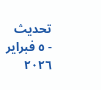تحديث
- ٥ فبراير ٢٠٢٦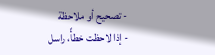- تصحيح أو ملاحظة
- إذا لاحظت خطأً، راسل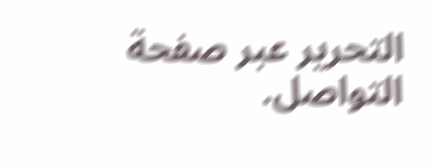التحرير عبر صفحة التواصل.